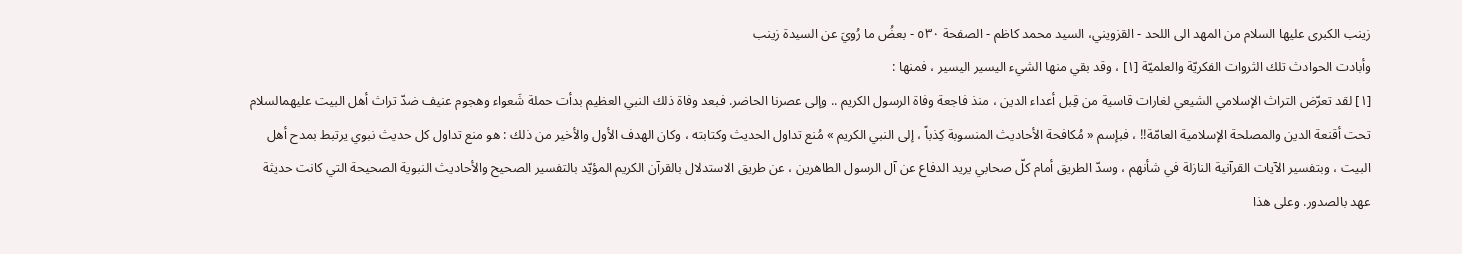زينب الكبرى عليها السلام من المهد الى اللحد - القزويني، السيد محمد كاظم - الصفحة ٥٣٠ - بعضُ ما رُويَ عن السيدة زينب
وأبادت الحوادث تلك الثروات الفكريّة والعلميّة [١] ، وقد بقي منها الشيء اليسير اليسير ، فمنها :
[١] لقد تعرّض التراث الإسلامي الشيعي لغارات قاسية من قِبل أعداء الدين ، منذ فاجعة وفاة الرسول الكريم .. وإلى عصرنا الحاضر. فبعد وفاة ذلك النبي العظيم بدأت حملة شَعواء وهجوم عنيف ضدّ تراث أهل البيت عليهمالسلام تحت أقنعة الدين والمصلحة الإسلامية العامّة!! ، فبإسم « مُكافحة الأحاديث المنسوبة كِذباً ، إلى النبي الكريم » مُنع تداول الحديث وكتابته ، وكان الهدف الأول والأخير من ذلك : هو منع تداول كل حديث نبوي يرتبط بمدح أهل البيت ، وبتفسير الآيات القرآنية النازلة في شأنهم ، وسدّ الطريق أمام كلّ صحابي يريد الدفاع عن آل الرسول الطاهرين ، عن طريق الاستدلال بالقرآن الكريم المؤيّد بالتفسير الصحيح والأحاديث النبوية الصحيحة التي كانت حديثة عهد بالصدور. وعلى هذا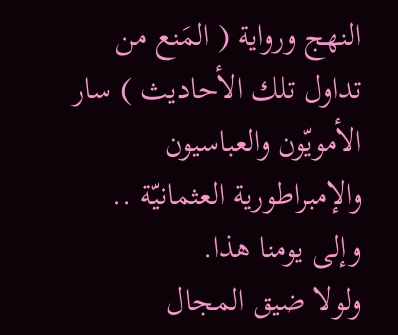النهج ورواية ( المَنع من تداول تلك الأحاديث ) سار الأمويّون والعباسيون والإمبراطورية العثمانيّة .. وإلى يومنا هذا.
ولولا ضيق المجال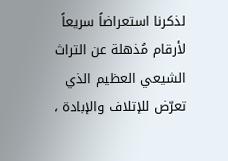لذكرنا استعراضاً سريعاً لأرقام مُذهلة عن التراث الشيعي العظيم الذي تعرّض للإتلاف والإبادة ،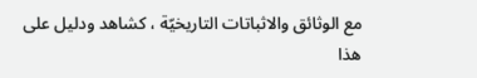مع الوثائق والاثباتات التاريخيّة ، كشاهد ودليل على هذا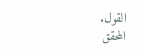القول.
المحقق